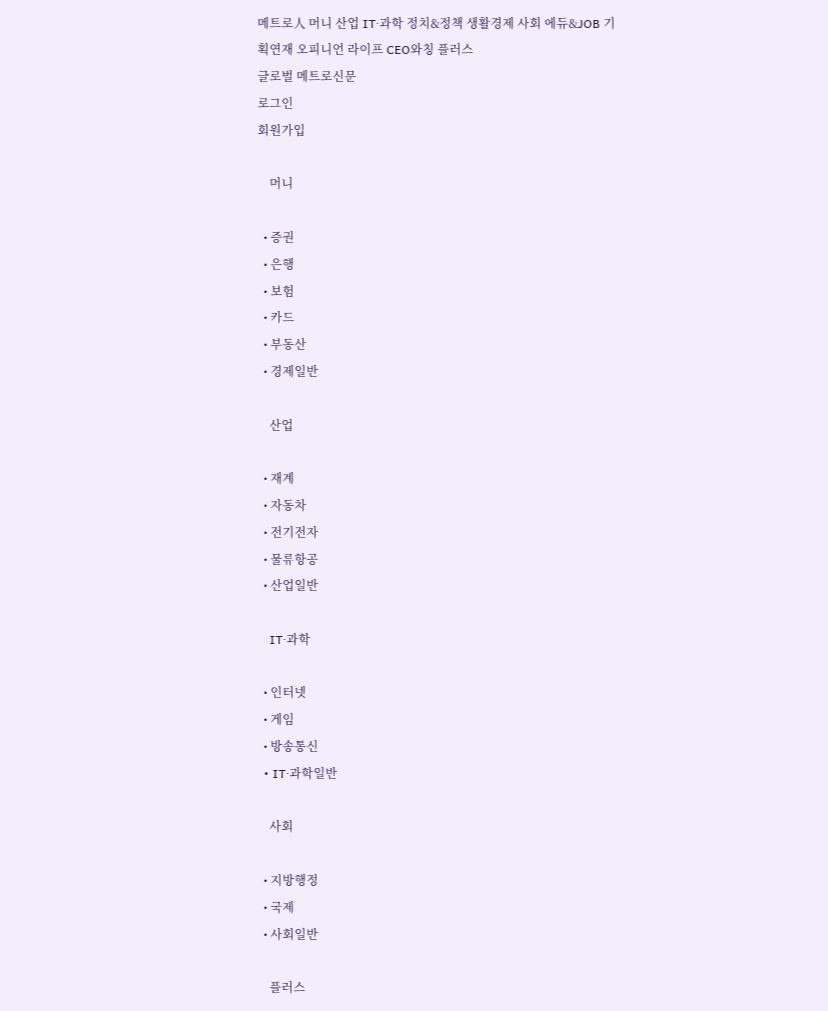메트로人 머니 산업 IT·과학 정치&정책 생활경제 사회 에듀&JOB 기획연재 오피니언 라이프 CEO와칭 플러스
글로벌 메트로신문
로그인
회원가입

    머니

  • 증권
  • 은행
  • 보험
  • 카드
  • 부동산
  • 경제일반

    산업

  • 재계
  • 자동차
  • 전기전자
  • 물류항공
  • 산업일반

    IT·과학

  • 인터넷
  • 게임
  • 방송통신
  • IT·과학일반

    사회

  • 지방행정
  • 국제
  • 사회일반

    플러스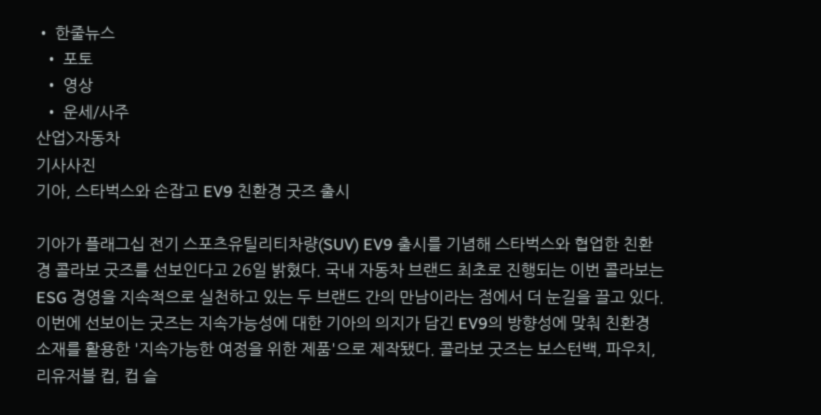• 한줄뉴스
  • 포토
  • 영상
  • 운세/사주
산업>자동차
기사사진
기아, 스타벅스와 손잡고 EV9 친환경 굿즈 출시

기아가 플래그십 전기 스포츠유틸리티차량(SUV) EV9 출시를 기념해 스타벅스와 협업한 친환경 콜라보 굿즈를 선보인다고 26일 밝혔다. 국내 자동차 브랜드 최초로 진행되는 이번 콜라보는 ESG 경영을 지속적으로 실천하고 있는 두 브랜드 간의 만남이라는 점에서 더 눈길을 끌고 있다. 이번에 선보이는 굿즈는 지속가능성에 대한 기아의 의지가 담긴 EV9의 방향성에 맞춰 친환경 소재를 활용한 '지속가능한 여정을 위한 제품'으로 제작됐다. 콜라보 굿즈는 보스턴백, 파우치, 리유저블 컵, 컵 슬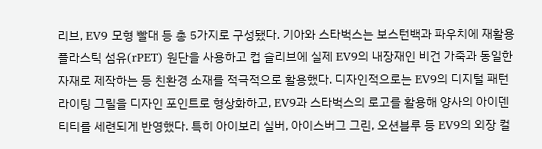리브, EV9 모형 빨대 등 총 5가지로 구성됐다. 기아와 스타벅스는 보스턴백과 파우치에 재활용 플라스틱 섬유(rPET) 원단을 사용하고 컵 슬리브에 실제 EV9의 내장재인 비건 가죽과 동일한 자재로 제작하는 등 친환경 소재를 적극적으로 활용했다. 디자인적으로는 EV9의 디지털 패턴 라이팅 그릴을 디자인 포인트로 형상화하고, EV9과 스타벅스의 로고를 활용해 양사의 아이덴티티를 세련되게 반영했다. 특히 아이보리 실버, 아이스버그 그린, 오션블루 등 EV9의 외장 컬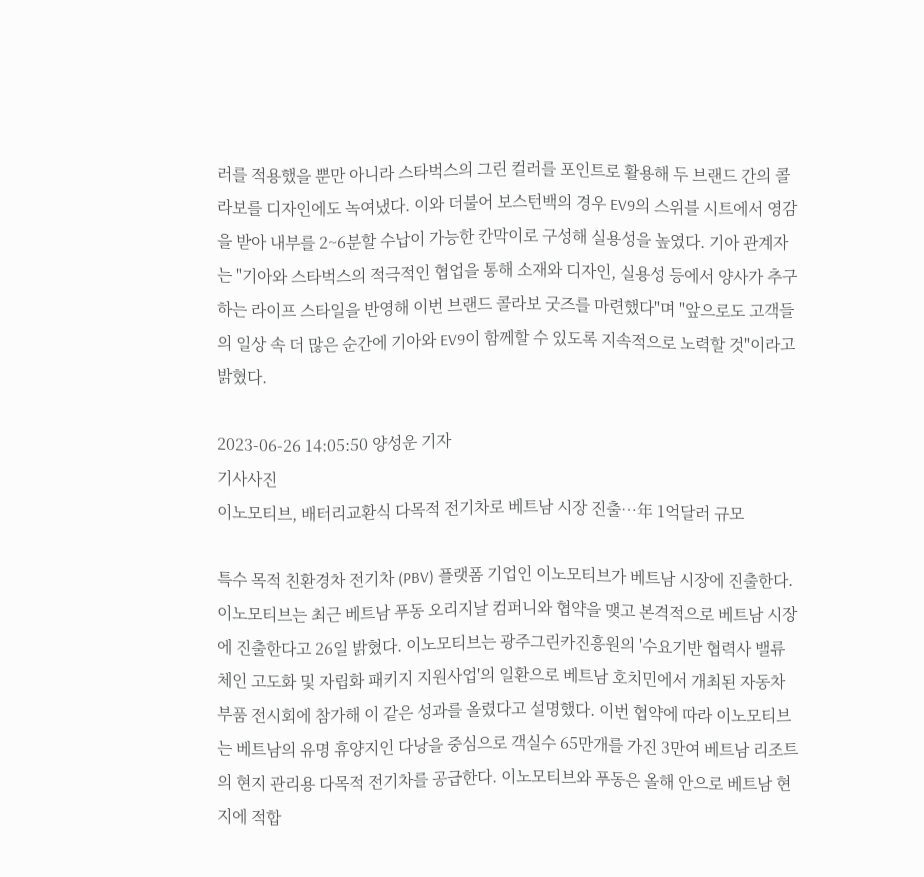러를 적용했을 뿐만 아니라 스타벅스의 그린 컬러를 포인트로 활용해 두 브랜드 간의 콜라보를 디자인에도 녹여냈다. 이와 더불어 보스턴백의 경우 EV9의 스위블 시트에서 영감을 받아 내부를 2~6분할 수납이 가능한 칸막이로 구성해 실용성을 높였다. 기아 관계자는 "기아와 스타벅스의 적극적인 협업을 통해 소재와 디자인, 실용성 등에서 양사가 추구하는 라이프 스타일을 반영해 이번 브랜드 콜라보 굿즈를 마련했다"며 "앞으로도 고객들의 일상 속 더 많은 순간에 기아와 EV9이 함께할 수 있도록 지속적으로 노력할 것"이라고 밝혔다.

2023-06-26 14:05:50 양성운 기자
기사사진
이노모티브, 배터리교환식 다목적 전기차로 베트남 시장 진출…年 1억달러 규모

특수 목적 친환경차 전기차 (PBV) 플랫폼 기업인 이노모티브가 베트남 시장에 진출한다. 이노모티브는 최근 베트남 푸동 오리지날 컴퍼니와 협약을 맺고 본격적으로 베트남 시장에 진출한다고 26일 밝혔다. 이노모티브는 광주그린카진흥원의 '수요기반 협력사 밸류체인 고도화 및 자립화 패키지 지원사업'의 일환으로 베트남 호치민에서 개최된 자동차 부품 전시회에 참가해 이 같은 성과를 올렸다고 설명했다. 이번 협약에 따라 이노모티브는 베트남의 유명 휴양지인 다낭을 중심으로 객실수 65만개를 가진 3만여 베트남 리조트의 현지 관리용 다목적 전기차를 공급한다. 이노모티브와 푸동은 올해 안으로 베트남 현지에 적합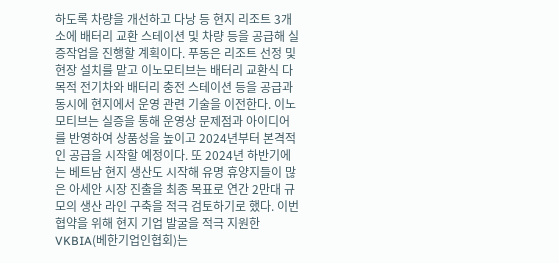하도록 차량을 개선하고 다낭 등 현지 리조트 3개소에 배터리 교환 스테이션 및 차량 등을 공급해 실증작업을 진행할 계획이다. 푸동은 리조트 선정 및 현장 설치를 맡고 이노모티브는 배터리 교환식 다목적 전기차와 배터리 충전 스테이션 등을 공급과 동시에 현지에서 운영 관련 기술을 이전한다. 이노모티브는 실증을 통해 운영상 문제점과 아이디어를 반영하여 상품성을 높이고 2024년부터 본격적인 공급을 시작할 예정이다. 또 2024년 하반기에는 베트남 현지 생산도 시작해 유명 휴양지들이 많은 아세안 시장 진출을 최종 목표로 연간 2만대 규모의 생산 라인 구축을 적극 검토하기로 했다. 이번 협약을 위해 현지 기업 발굴을 적극 지원한 VKBIA(베한기업인협회)는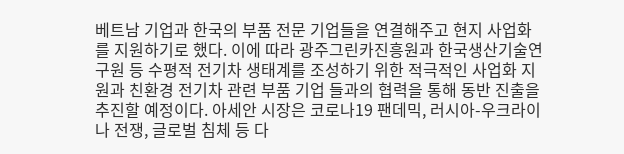베트남 기업과 한국의 부품 전문 기업들을 연결해주고 현지 사업화를 지원하기로 했다. 이에 따라 광주그린카진흥원과 한국생산기술연구원 등 수평적 전기차 생태계를 조성하기 위한 적극적인 사업화 지원과 친환경 전기차 관련 부품 기업 들과의 협력을 통해 동반 진출을 추진할 예정이다. 아세안 시장은 코로나19 팬데믹, 러시아-우크라이나 전쟁, 글로벌 침체 등 다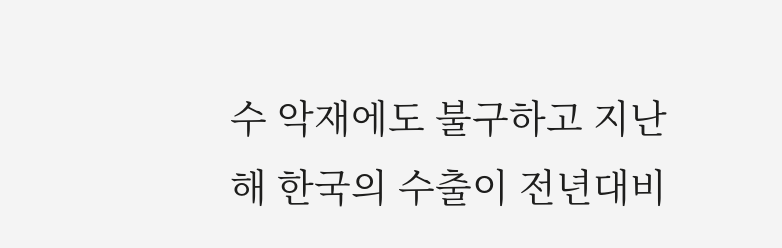수 악재에도 불구하고 지난해 한국의 수출이 전년대비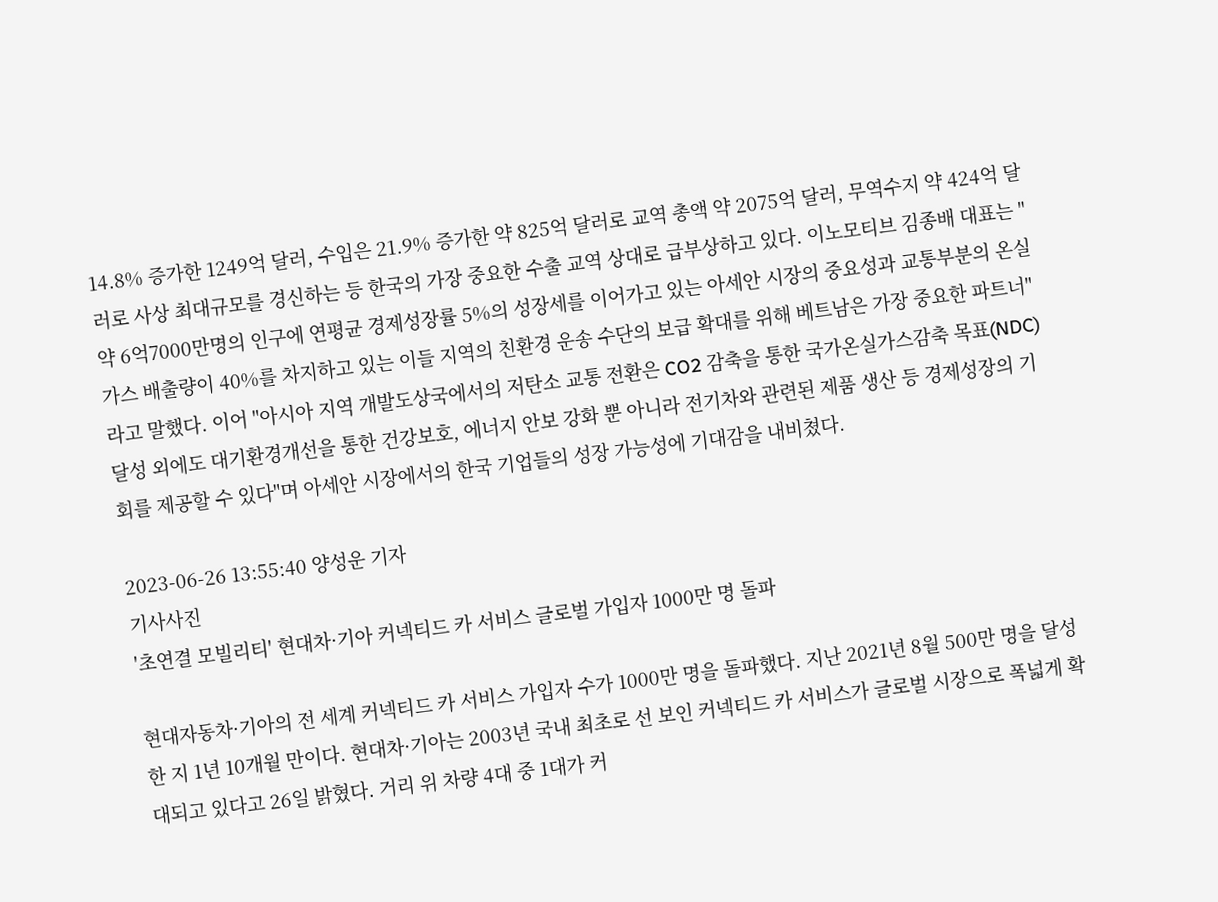14.8% 증가한 1249억 달러, 수입은 21.9% 증가한 약 825억 달러로 교역 총액 약 2075억 달러, 무역수지 약 424억 달러로 사상 최대규모를 경신하는 등 한국의 가장 중요한 수출 교역 상대로 급부상하고 있다. 이노모티브 김종배 대표는 "약 6억7000만명의 인구에 연평균 경제성장률 5%의 성장세를 이어가고 있는 아세안 시장의 중요성과 교통부분의 온실가스 배출량이 40%를 차지하고 있는 이들 지역의 친환경 운송 수단의 보급 확대를 위해 베트남은 가장 중요한 파트너"라고 말했다. 이어 "아시아 지역 개발도상국에서의 저탄소 교통 전환은 CO2 감축을 통한 국가온실가스감축 목표(NDC) 달성 외에도 대기환경개선을 통한 건강보호, 에너지 안보 강화 뿐 아니라 전기차와 관련된 제품 생산 등 경제성장의 기회를 제공할 수 있다"며 아세안 시장에서의 한국 기업들의 성장 가능성에 기대감을 내비쳤다.

2023-06-26 13:55:40 양성운 기자
기사사진
'초연결 모빌리티' 현대차·기아 커넥티드 카 서비스 글로벌 가입자 1000만 명 돌파

현대자동차·기아의 전 세계 커넥티드 카 서비스 가입자 수가 1000만 명을 돌파했다. 지난 2021년 8월 500만 명을 달성한 지 1년 10개월 만이다. 현대차·기아는 2003년 국내 최초로 선 보인 커넥티드 카 서비스가 글로벌 시장으로 폭넓게 확대되고 있다고 26일 밝혔다. 거리 위 차량 4대 중 1대가 커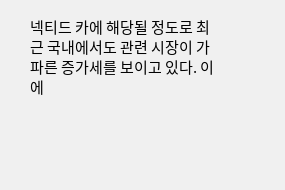넥티드 카에 해당될 정도로 최근 국내에서도 관련 시장이 가파른 증가세를 보이고 있다. 이에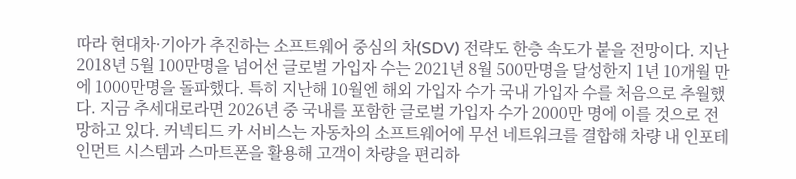따라 현대차·기아가 추진하는 소프트웨어 중심의 차(SDV) 전략도 한층 속도가 붙을 전망이다. 지난 2018년 5월 100만명을 넘어선 글로벌 가입자 수는 2021년 8월 500만명을 달성한지 1년 10개월 만에 1000만명을 돌파했다. 특히 지난해 10월엔 해외 가입자 수가 국내 가입자 수를 처음으로 추월했다. 지금 추세대로라면 2026년 중 국내를 포함한 글로벌 가입자 수가 2000만 명에 이를 것으로 전망하고 있다. 커넥티드 카 서비스는 자동차의 소프트웨어에 무선 네트워크를 결합해 차량 내 인포테인먼트 시스템과 스마트폰을 활용해 고객이 차량을 편리하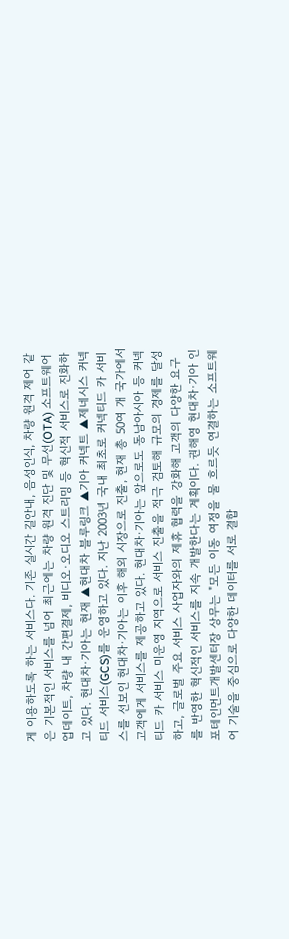게 이용하도록 하는 서비스다. 기존 실시간 길안내, 음성인식, 차량 원격 제어 같은 기본적인 서비스를 넘어 최근에는 차량 원격 진단 및 무선(OTA) 소프트웨어 업데이트, 차량 내 간편결제, 비디오·오디오 스트리밍 등 혁신적 서비스로 진화하고 있다. 현대차·기아는 현재 ▲현대차 블루링크 ▲기아 커넥트 ▲제네시스 커넥티드 서비스(GCS)를 운영하고 있다. 지난 2003년 국내 최초로 커넥티드 카 서비스를 선보인 현대차·기아는 이후 해외 시장으로 진출, 현재 총 50여 개 국가에서 고객에게 서비스를 제공하고 있다. 현대차·기아는 앞으로도 동남아시아 등 커넥티드 카 서비스 미운영 지역으로 서비스 진출을 적극 검토해 규모의 경제를 달성하고, 글로벌 주요 서비스 사업자와의 제휴 협력을 강화해 고객의 다양한 요구를 반영한 혁신적인 서비스를 지속 개발한다는 계획이다. 권해영 현대차·기아 인포테인먼트개발센터장 상무는 "모든 이동 여정을 물 흐르듯 연결하는 소프트웨어 기술을 중심으로 다양한 데이터를 서로 결합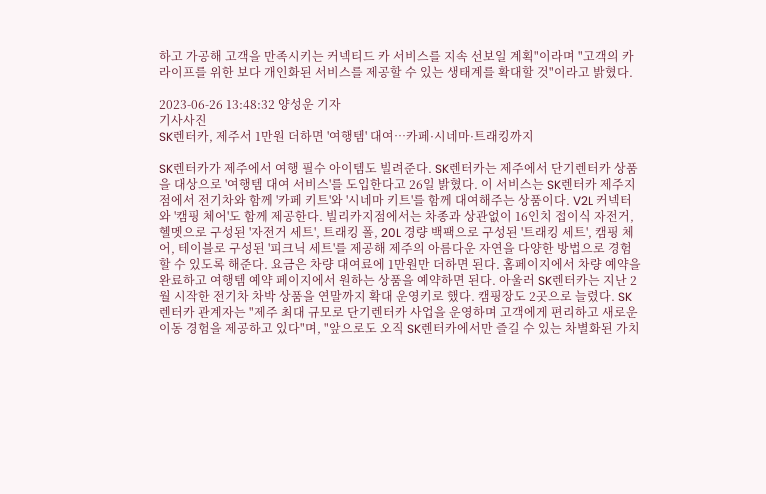하고 가공해 고객을 만족시키는 커넥티드 카 서비스를 지속 선보일 계획"이라며 "고객의 카 라이프를 위한 보다 개인화된 서비스를 제공할 수 있는 생태계를 확대할 것"이라고 밝혔다.

2023-06-26 13:48:32 양성운 기자
기사사진
SK렌터카, 제주서 1만원 더하면 '여행템' 대여…카페·시네마·트래킹까지

SK렌터카가 제주에서 여행 필수 아이템도 빌려준다. SK렌터카는 제주에서 단기렌터카 상품을 대상으로 '여행템 대여 서비스'를 도입한다고 26일 밝혔다. 이 서비스는 SK렌터카 제주지점에서 전기차와 함께 '카페 키트'와 '시네마 키트'를 함께 대여해주는 상품이다. V2L 커넥터와 '캠핑 체어'도 함께 제공한다. 빌리카지점에서는 차종과 상관없이 16인치 접이식 자전거, 헬멧으로 구성된 '자전거 세트', 트래킹 폴, 20L 경량 백팩으로 구성된 '트래킹 세트', 캠핑 체어, 테이블로 구성된 '피크닉 세트'를 제공해 제주의 아름다운 자연을 다양한 방법으로 경험할 수 있도록 해준다. 요금은 차량 대여료에 1만원만 더하면 된다. 홈페이지에서 차량 예약을 완료하고 여행템 예약 페이지에서 원하는 상품을 예약하면 된다. 아울러 SK렌터카는 지난 2월 시작한 전기차 차박 상품을 연말까지 확대 운영키로 했다. 캠핑장도 2곳으로 늘렸다. SK렌터카 관계자는 "제주 최대 규모로 단기렌터카 사업을 운영하며 고객에게 편리하고 새로운 이동 경험을 제공하고 있다"며, "앞으로도 오직 SK렌터카에서만 즐길 수 있는 차별화된 가치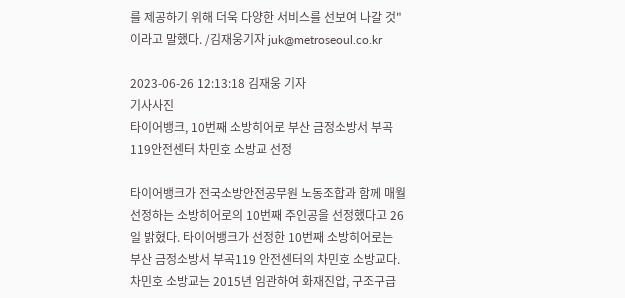를 제공하기 위해 더욱 다양한 서비스를 선보여 나갈 것"이라고 말했다. /김재웅기자 juk@metroseoul.co.kr

2023-06-26 12:13:18 김재웅 기자
기사사진
타이어뱅크, 10번째 소방히어로 부산 금정소방서 부곡119안전센터 차민호 소방교 선정

타이어뱅크가 전국소방안전공무원 노동조합과 함께 매월 선정하는 소방히어로의 10번째 주인공을 선정했다고 26일 밝혔다. 타이어뱅크가 선정한 10번째 소방히어로는 부산 금정소방서 부곡119 안전센터의 차민호 소방교다. 차민호 소방교는 2015년 임관하여 화재진압, 구조구급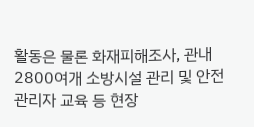활동은 물론 화재피해조사, 관내 2800여개 소방시설 관리 및 안전관리자 교육 등 현장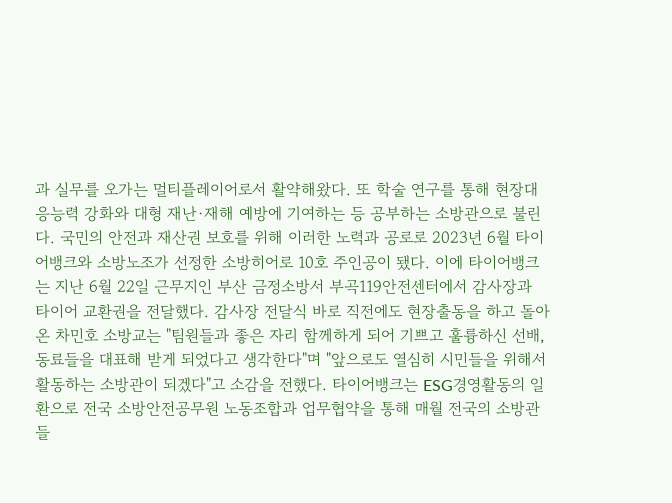과 실무를 오가는 멀티플레이어로서 활약해왔다. 또 학술 연구를 통해 현장대응능력 강화와 대형 재난·재해 예방에 기여하는 등 공부하는 소방관으로 불린다. 국민의 안전과 재산권 보호를 위해 이러한 노력과 공로로 2023년 6월 타이어뱅크와 소방노조가 선정한 소방히어로 10호 주인공이 됐다. 이에 타이어뱅크는 지난 6월 22일 근무지인 부산 금정소방서 부곡119안전센터에서 감사장과 타이어 교환권을 전달했다. 감사장 전달식 바로 직전에도 현장출동을 하고 돌아온 차민호 소방교는 "팀원들과 좋은 자리 함께하게 되어 기쁘고 훌륭하신 선배, 동료들을 대표해 받게 되었다고 생각한다"며 "앞으로도 열심히 시민들을 위해서 활동하는 소방관이 되겠다"고 소감을 전했다. 타이어뱅크는 ESG경영활동의 일환으로 전국 소방안전공무원 노동조합과 업무협약을 통해 매월 전국의 소방관들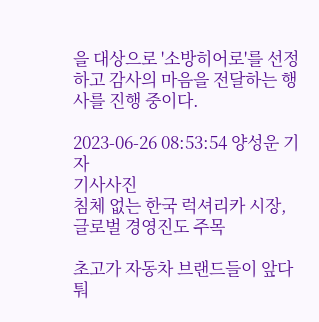을 대상으로 '소방히어로'를 선정하고 감사의 마음을 전달하는 행사를 진행 중이다.

2023-06-26 08:53:54 양성운 기자
기사사진
침체 없는 한국 럭셔리카 시장, 글로벌 경영진도 주목

초고가 자동차 브랜드들이 앞다퉈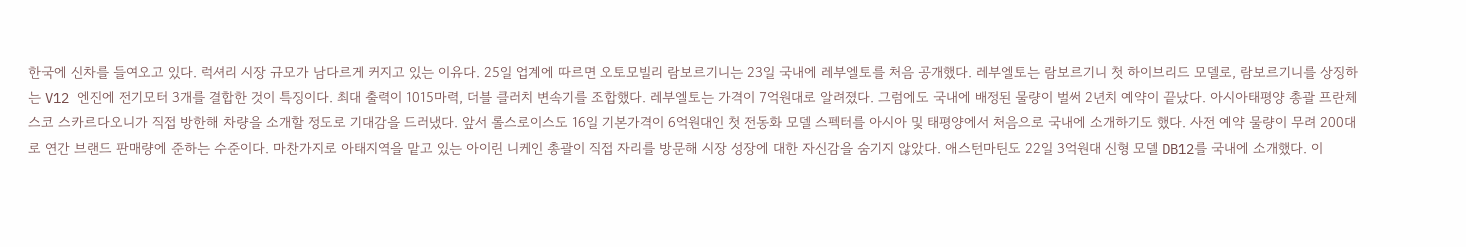한국에 신차를 들여오고 있다. 럭셔리 시장 규모가 남다르게 커지고 있는 이유다. 25일 업계에 따르면 오토모빌리 람보르기니는 23일 국내에 레부엘토를 처음 공개했다. 레부엘토는 람보르기니 첫 하이브리드 모델로, 람보르기니를 상징하는 V12 엔진에 전기모터 3개를 결합한 것이 특징이다. 최대 출력이 1015마력, 더블 클러치 변속기를 조합했다. 레부엘토는 가격이 7억원대로 알려졌다. 그럼에도 국내에 배정된 물량이 벌써 2년치 예약이 끝났다. 아시아태평양 총괄 프란체스코 스카르다오니가 직접 방한해 차량을 소개할 정도로 기대감을 드러냈다. 앞서 롤스로이스도 16일 기본가격이 6억원대인 첫 전동화 모델 스펙터를 아시아 및 태평양에서 처음으로 국내에 소개하기도 했다. 사전 예약 물량이 무려 200대로 연간 브랜드 판매량에 준하는 수준이다. 마찬가지로 아태지역을 맡고 있는 아이린 니케인 총괄이 직접 자리를 방문해 시장 성장에 대한 자신감을 숨기지 않았다. 애스턴마틴도 22일 3억원대 신형 모델 DB12를 국내에 소개했다. 이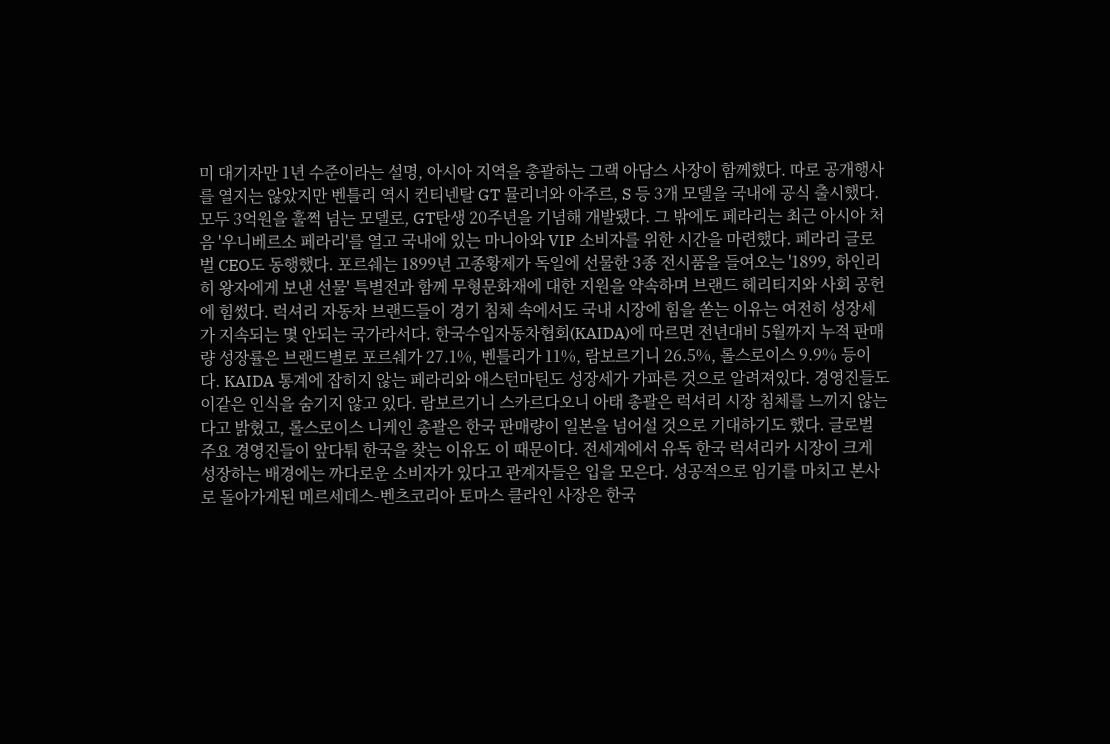미 대기자만 1년 수준이라는 설명, 아시아 지역을 총괄하는 그랙 아담스 사장이 함께했다. 따로 공개행사를 열지는 않았지만 벤틀리 역시 컨티넨탈 GT 뮬리너와 아주르, S 등 3개 모델을 국내에 공식 출시했다. 모두 3억원을 훌쩍 넘는 모델로, GT탄생 20주년을 기념해 개발됐다. 그 밖에도 페라리는 최근 아시아 처음 '우니베르소 페라리'를 열고 국내에 있는 마니아와 VIP 소비자를 위한 시간을 마련했다. 페라리 글로벌 CEO도 동행했다. 포르쉐는 1899년 고종황제가 독일에 선물한 3종 전시품을 들여오는 '1899, 하인리히 왕자에게 보낸 선물' 특별전과 함께 무형문화재에 대한 지원을 약속하며 브랜드 헤리티지와 사회 공헌에 힘썼다. 럭셔리 자동차 브랜드들이 경기 침체 속에서도 국내 시장에 힘을 쏟는 이유는 여전히 성장세가 지속되는 몇 안되는 국가라서다. 한국수입자동차협회(KAIDA)에 따르면 전년대비 5월까지 누적 판매량 성장률은 브랜드별로 포르쉐가 27.1%, 벤틀리가 11%, 람보르기니 26.5%, 롤스로이스 9.9% 등이다. KAIDA 통계에 잡히지 않는 페라리와 애스턴마틴도 성장세가 가파른 것으로 알려져있다. 경영진들도 이같은 인식을 숨기지 않고 있다. 람보르기니 스카르다오니 아태 총괄은 럭셔리 시장 침체를 느끼지 않는다고 밝혔고, 롤스로이스 니케인 총괄은 한국 판매량이 일본을 넘어설 것으로 기대하기도 했다. 글로벌 주요 경영진들이 앞다퉈 한국을 찾는 이유도 이 때문이다. 전세계에서 유독 한국 럭셔리카 시장이 크게 성장하는 배경에는 까다로운 소비자가 있다고 관계자들은 입을 모은다. 성공적으로 임기를 마치고 본사로 돌아가게된 메르세데스-벤츠코리아 토마스 클라인 사장은 한국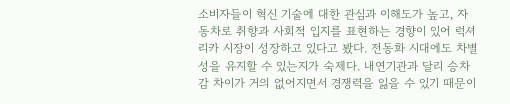소비자들이 혁신 기술에 대한 관심과 이해도가 높고, 자동차로 취향과 사회적 입지를 표현하는 경향이 있어 럭셔리카 시장이 성장하고 있다고 봤다. 전동화 시대에도 차별성을 유지할 수 있는지가 숙제다. 내연기관과 달리 승차감 차이가 거의 없어지면서 경쟁력을 잃을 수 있기 때문이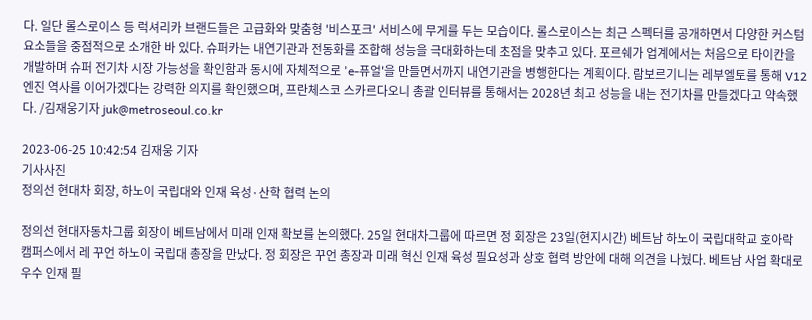다. 일단 롤스로이스 등 럭셔리카 브랜드들은 고급화와 맞춤형 '비스포크' 서비스에 무게를 두는 모습이다. 롤스로이스는 최근 스펙터를 공개하면서 다양한 커스텀 요소들을 중점적으로 소개한 바 있다. 슈퍼카는 내연기관과 전동화를 조합해 성능을 극대화하는데 초점을 맞추고 있다. 포르쉐가 업계에서는 처음으로 타이칸을 개발하며 슈퍼 전기차 시장 가능성을 확인함과 동시에 자체적으로 'e-퓨얼'을 만들면서까지 내연기관을 병행한다는 계획이다. 람보르기니는 레부엘토를 통해 V12 엔진 역사를 이어가겠다는 강력한 의지를 확인했으며, 프란체스코 스카르다오니 총괄 인터뷰를 통해서는 2028년 최고 성능을 내는 전기차를 만들겠다고 약속했다. /김재웅기자 juk@metroseoul.co.kr

2023-06-25 10:42:54 김재웅 기자
기사사진
정의선 현대차 회장, 하노이 국립대와 인재 육성·산학 협력 논의

정의선 현대자동차그룹 회장이 베트남에서 미래 인재 확보를 논의했다. 25일 현대차그룹에 따르면 정 회장은 23일(현지시간) 베트남 하노이 국립대학교 호아락 캠퍼스에서 레 꾸언 하노이 국립대 총장을 만났다. 정 회장은 꾸언 총장과 미래 혁신 인재 육성 필요성과 상호 협력 방안에 대해 의견을 나눴다. 베트남 사업 확대로 우수 인재 필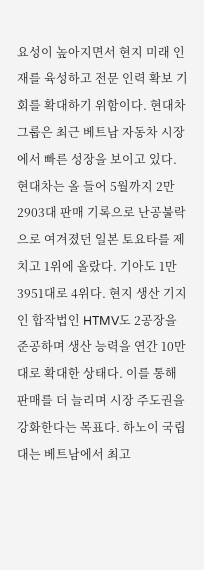요성이 높아지면서 현지 미래 인재를 육성하고 전문 인력 확보 기회를 확대하기 위함이다. 현대차그룹은 최근 베트남 자동차 시장에서 빠른 성장을 보이고 있다. 현대차는 올 들어 5월까지 2만2903대 판매 기록으로 난공불락으로 여겨졌던 일본 토요타를 제치고 1위에 올랐다. 기아도 1만3951대로 4위다. 현지 생산 기지인 합작법인 HTMV도 2공장을 준공하며 생산 능력을 연간 10만대로 확대한 상태다. 이를 통해 판매를 더 늘리며 시장 주도권을 강화한다는 목표다. 하노이 국립대는 베트남에서 최고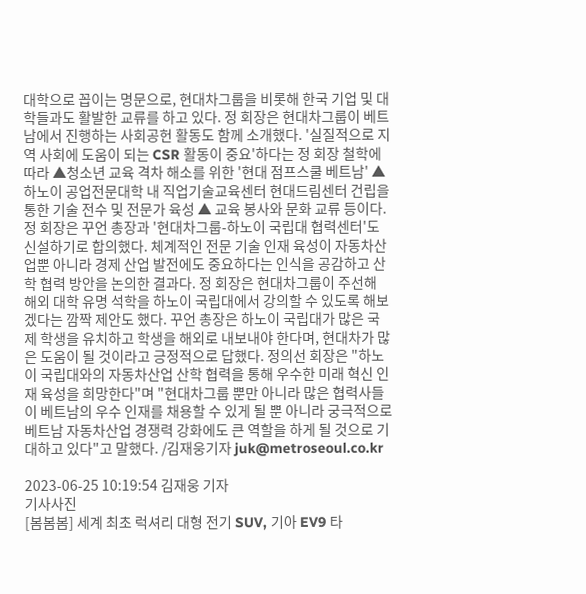대학으로 꼽이는 명문으로, 현대차그룹을 비롯해 한국 기업 및 대학들과도 활발한 교류를 하고 있다. 정 회장은 현대차그룹이 베트남에서 진행하는 사회공헌 활동도 함께 소개했다. '실질적으로 지역 사회에 도움이 되는 CSR 활동이 중요'하다는 정 회장 철학에 따라 ▲청소년 교육 격차 해소를 위한 '현대 점프스쿨 베트남' ▲하노이 공업전문대학 내 직업기술교육센터 현대드림센터 건립을 통한 기술 전수 및 전문가 육성 ▲ 교육 봉사와 문화 교류 등이다. 정 회장은 꾸언 총장과 '현대차그룹-하노이 국립대 협력센터'도 신설하기로 합의했다. 체계적인 전문 기술 인재 육성이 자동차산업뿐 아니라 경제 산업 발전에도 중요하다는 인식을 공감하고 산학 협력 방안을 논의한 결과다. 정 회장은 현대차그룹이 주선해 해외 대학 유명 석학을 하노이 국립대에서 강의할 수 있도록 해보겠다는 깜짝 제안도 했다. 꾸언 총장은 하노이 국립대가 많은 국제 학생을 유치하고 학생을 해외로 내보내야 한다며, 현대차가 많은 도움이 될 것이라고 긍정적으로 답했다. 정의선 회장은 "하노이 국립대와의 자동차산업 산학 협력을 통해 우수한 미래 혁신 인재 육성을 희망한다"며 "현대차그룹 뿐만 아니라 많은 협력사들이 베트남의 우수 인재를 채용할 수 있게 될 뿐 아니라 궁극적으로 베트남 자동차산업 경쟁력 강화에도 큰 역할을 하게 될 것으로 기대하고 있다"고 말했다. /김재웅기자 juk@metroseoul.co.kr

2023-06-25 10:19:54 김재웅 기자
기사사진
[봄봄봄] 세계 최초 럭셔리 대형 전기 SUV, 기아 EV9 타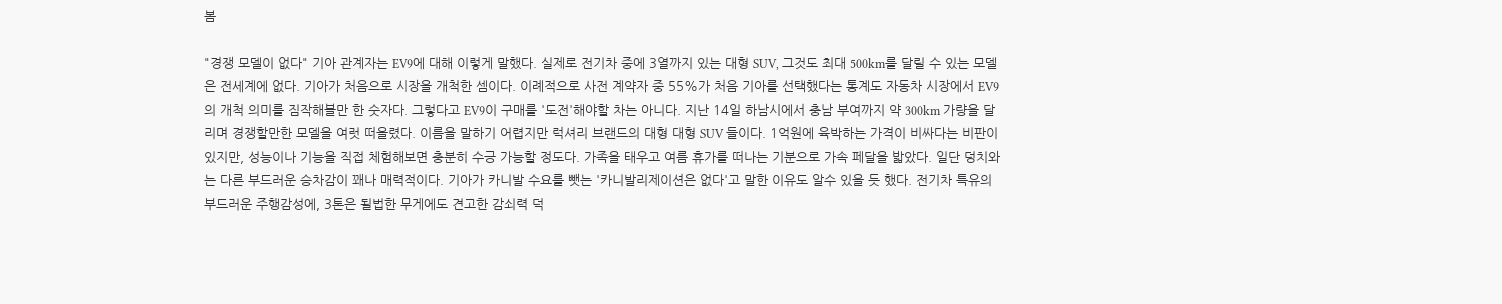봄

"경쟁 모델이 없다" 기아 관계자는 EV9에 대해 이렇게 말했다. 실제로 전기차 중에 3열까지 있는 대형 SUV, 그것도 최대 500km를 달릴 수 있는 모델은 전세계에 없다. 기아가 처음으로 시장을 개척한 셈이다. 이례적으로 사전 계약자 중 55%가 처음 기아를 선택했다는 통계도 자동차 시장에서 EV9의 개척 의미를 짐작해볼만 한 숫자다. 그렇다고 EV9이 구매를 '도전'해야할 차는 아니다. 지난 14일 하남시에서 충남 부여까지 약 300km 가량을 달리며 경쟁할만한 모델을 여럿 떠올렸다. 이름을 말하기 어렵지만 럭셔리 브랜드의 대형 대형 SUV 들이다. 1억원에 육박하는 가격이 비싸다는 비판이 있지만, 성능이나 기능을 직접 체험해보면 충분히 수긍 가능할 정도다. 가족을 태우고 여름 휴가를 떠나는 기분으로 가속 페달을 밟았다. 일단 덩치와는 다른 부드러운 승차감이 꽤나 매력적이다. 기아가 카니발 수요를 뺏는 '카니발리제이션은 없다'고 말한 이유도 알수 있을 듯 했다. 전기차 특유의 부드러운 주행감성에, 3톤은 될법한 무게에도 견고한 감쇠력 덕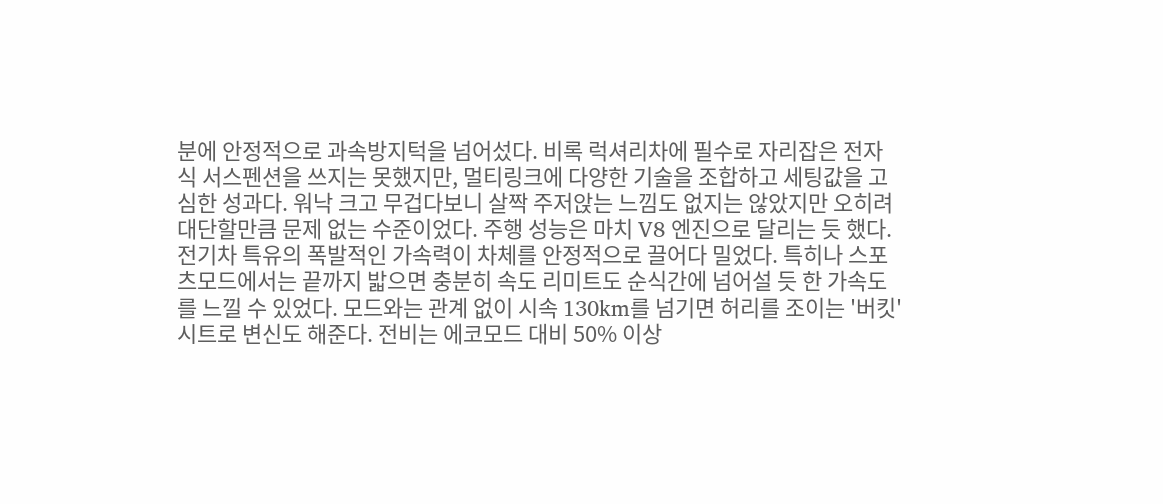분에 안정적으로 과속방지턱을 넘어섰다. 비록 럭셔리차에 필수로 자리잡은 전자식 서스펜션을 쓰지는 못했지만, 멀티링크에 다양한 기술을 조합하고 세팅값을 고심한 성과다. 워낙 크고 무겁다보니 살짝 주저앉는 느낌도 없지는 않았지만 오히려 대단할만큼 문제 없는 수준이었다. 주행 성능은 마치 V8 엔진으로 달리는 듯 했다. 전기차 특유의 폭발적인 가속력이 차체를 안정적으로 끌어다 밀었다. 특히나 스포츠모드에서는 끝까지 밟으면 충분히 속도 리미트도 순식간에 넘어설 듯 한 가속도를 느낄 수 있었다. 모드와는 관계 없이 시속 130km를 넘기면 허리를 조이는 '버킷'시트로 변신도 해준다. 전비는 에코모드 대비 50% 이상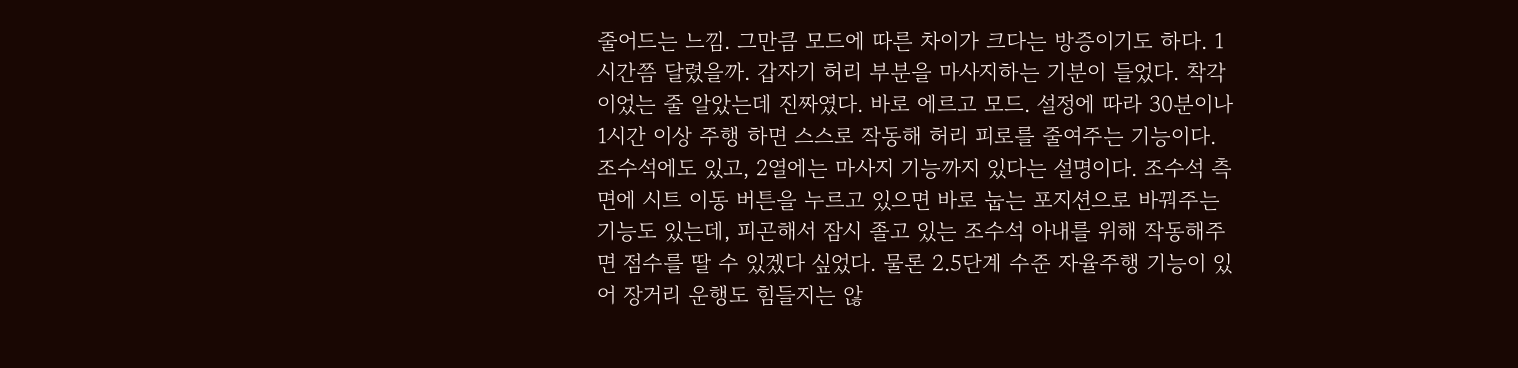줄어드는 느낌. 그만큼 모드에 따른 차이가 크다는 방증이기도 하다. 1시간쯤 달렸을까. 갑자기 허리 부분을 마사지하는 기분이 들었다. 착각이었는 줄 알았는데 진짜였다. 바로 에르고 모드. 설정에 따라 30분이나 1시간 이상 주행 하면 스스로 작동해 허리 피로를 줄여주는 기능이다. 조수석에도 있고, 2열에는 마사지 기능까지 있다는 설명이다. 조수석 측면에 시트 이동 버튼을 누르고 있으면 바로 눕는 포지션으로 바꿔주는 기능도 있는데, 피곤해서 잠시 졸고 있는 조수석 아내를 위해 작동해주면 점수를 딸 수 있겠다 싶었다. 물론 2.5단계 수준 자율주행 기능이 있어 장거리 운행도 힘들지는 않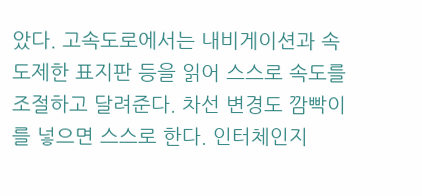았다. 고속도로에서는 내비게이션과 속도제한 표지판 등을 읽어 스스로 속도를 조절하고 달려준다. 차선 변경도 깜빡이를 넣으면 스스로 한다. 인터체인지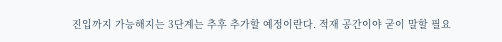진입까지 가능해지는 3단계는 추후 추가할 예정이란다. 적재 공간이야 굳이 말할 필요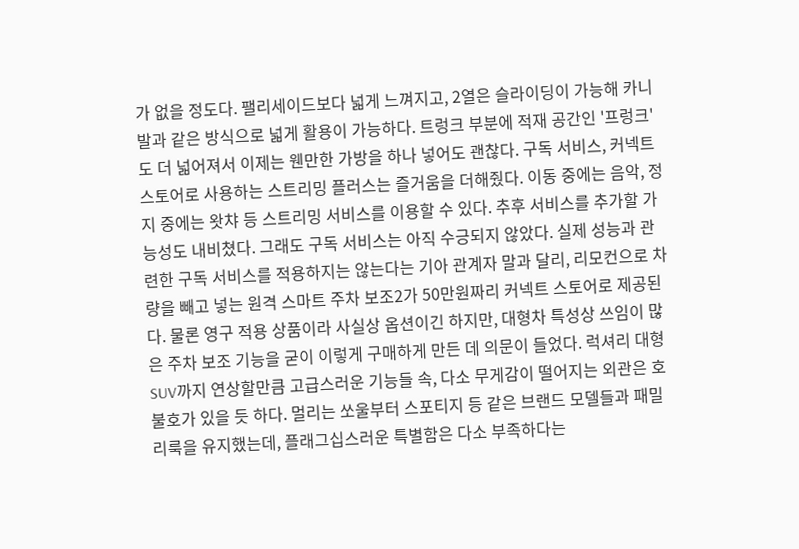가 없을 정도다. 팰리세이드보다 넓게 느껴지고, 2열은 슬라이딩이 가능해 카니발과 같은 방식으로 넓게 활용이 가능하다. 트렁크 부분에 적재 공간인 '프렁크'도 더 넓어져서 이제는 웬만한 가방을 하나 넣어도 괜찮다. 구독 서비스, 커넥트 스토어로 사용하는 스트리밍 플러스는 즐거움을 더해줬다. 이동 중에는 음악, 정지 중에는 왓챠 등 스트리밍 서비스를 이용할 수 있다. 추후 서비스를 추가할 가능성도 내비쳤다. 그래도 구독 서비스는 아직 수긍되지 않았다. 실제 성능과 관련한 구독 서비스를 적용하지는 않는다는 기아 관계자 말과 달리, 리모컨으로 차량을 빼고 넣는 원격 스마트 주차 보조2가 50만원짜리 커넥트 스토어로 제공된다. 물론 영구 적용 상품이라 사실상 옵션이긴 하지만, 대형차 특성상 쓰임이 많은 주차 보조 기능을 굳이 이렇게 구매하게 만든 데 의문이 들었다. 럭셔리 대형 SUV까지 연상할만큼 고급스러운 기능들 속, 다소 무게감이 떨어지는 외관은 호불호가 있을 듯 하다. 멀리는 쏘울부터 스포티지 등 같은 브랜드 모델들과 패밀리룩을 유지했는데, 플래그십스러운 특별함은 다소 부족하다는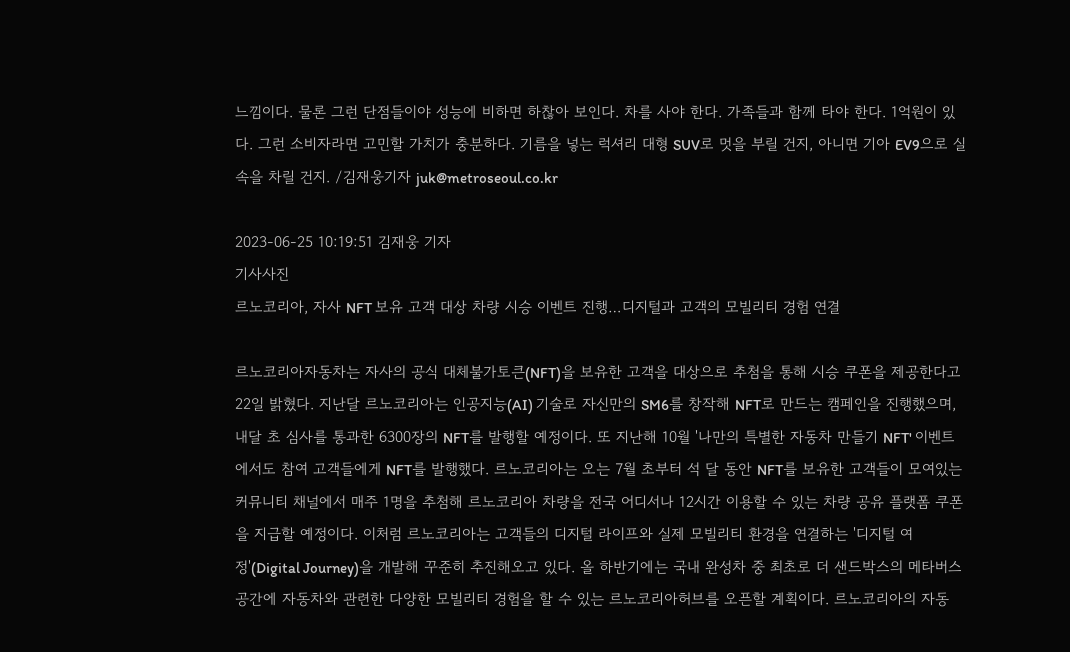느낌이다. 물론 그런 단점들이야 성능에 비하면 하찮아 보인다. 차를 사야 한다. 가족들과 함께 타야 한다. 1억원이 있다. 그런 소비자라면 고민할 가치가 충분하다. 기름을 넣는 럭셔리 대형 SUV로 멋을 부릴 건지, 아니면 기아 EV9으로 실속을 차릴 건지. /김재웅기자 juk@metroseoul.co.kr

2023-06-25 10:19:51 김재웅 기자
기사사진
르노코리아, 자사 NFT 보유 고객 대상 차량 시승 이벤트 진행…디지털과 고객의 모빌리티 경험 연결

르노코리아자동차는 자사의 공식 대체불가토큰(NFT)을 보유한 고객을 대상으로 추첨을 통해 시승 쿠폰을 제공한다고 22일 밝혔다. 지난달 르노코리아는 인공지능(AI) 기술로 자신만의 SM6를 창작해 NFT로 만드는 캠페인을 진행했으며, 내달 초 심사를 통과한 6300장의 NFT를 발행할 예정이다. 또 지난해 10월 '나만의 특별한 자동차 만들기 NFT' 이벤트에서도 참여 고객들에게 NFT를 발행했다. 르노코리아는 오는 7월 초부터 석 달 동안 NFT를 보유한 고객들이 모여있는 커뮤니티 채널에서 매주 1명을 추첨해 르노코리아 차량을 전국 어디서나 12시간 이용할 수 있는 차량 공유 플랫폼 쿠폰을 지급할 예정이다. 이처럼 르노코리아는 고객들의 디지털 라이프와 실제 모빌리티 환경을 연결하는 '디지털 여정'(Digital Journey)을 개발해 꾸준히 추진해오고 있다. 올 하반기에는 국내 완성차 중 최초로 더 샌드박스의 메타버스 공간에 자동차와 관련한 다양한 모빌리티 경험을 할 수 있는 르노코리아허브를 오픈할 계획이다. 르노코리아의 자동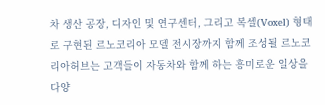차 생산 공장, 디자인 및 연구센터, 그리고 복셀(Voxel) 형태로 구현된 르노코리아 모델 전시장까지 함께 조성될 르노코리아허브는 고객들이 자동차와 함께 하는 흥미로운 일상을 다양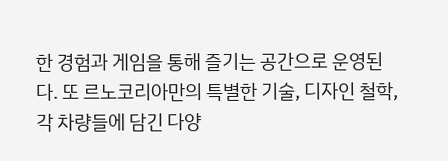한 경험과 게임을 통해 즐기는 공간으로 운영된다. 또 르노코리아만의 특별한 기술, 디자인 철학, 각 차량들에 담긴 다양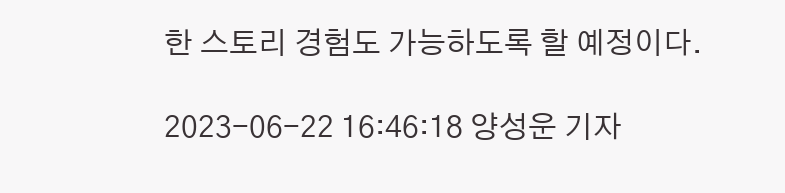한 스토리 경험도 가능하도록 할 예정이다.

2023-06-22 16:46:18 양성운 기자